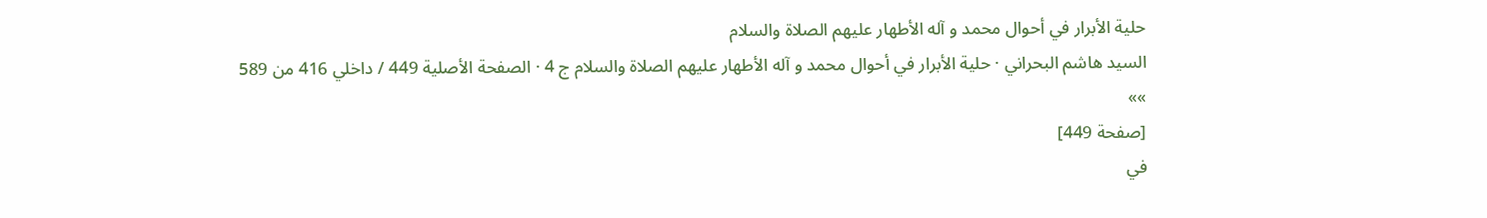حلية الأبرار في أحوال محمد و آله الأطهار عليهم الصلاة والسلام
السيد هاشم البحراني · حلية الأبرار في أحوال محمد و آله الأطهار عليهم الصلاة والسلام ج 4 · الصفحة الأصلية 449 / داخلي 416 من 589
»»
[صفحة 449]
في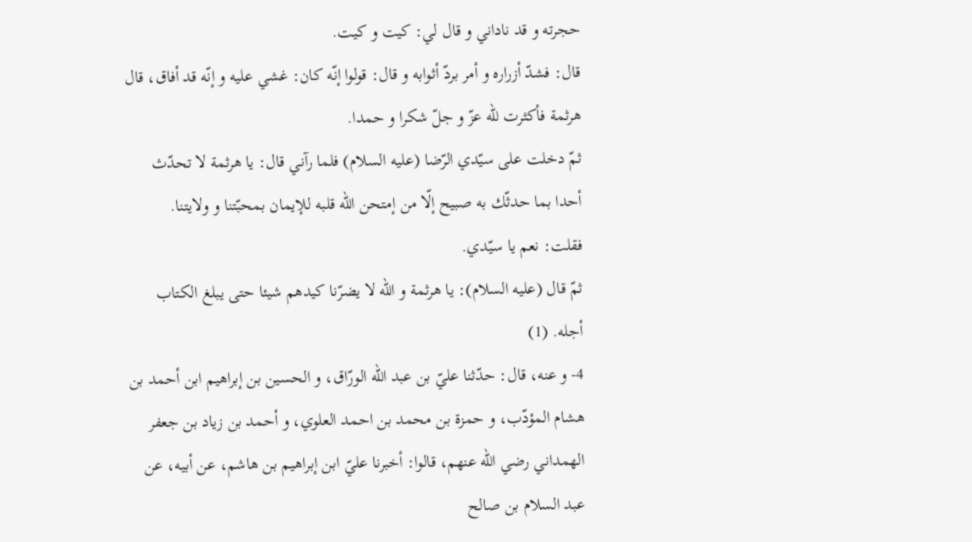حجرته و قد ناداني و قال لي: كيت و كيت.
قال: فشدّ أزراره و أمر بردّ أثوابه و قال: قولوا إنّه كان: غشي عليه و إنّه قد أفاق، قال هرثمة فأكثرت للّه عزّ و جلّ شكرا و حمدا.
ثمّ دخلت على سيّدي الرّضا (عليه السلام) فلما رآني قال: يا هرثمة لا تحدّث أحدا بما حدثّك به صبيح إلّا من إمتحن اللّه قلبه للإيمان بمحبّتنا و ولايتنا.
فقلت: نعم يا سيّدي.
ثمّ قال (عليه السلام): يا هرثمة و اللّه لا يضرّنا كيدهم شيئا حتى يبلغ الكتاب أجله. (1)
4- و عنه، قال: حدّثنا عليّ بن عبد اللّه الورّاق، و الحسين بن إبراهيم ابن أحمد بن هشام المؤدّب، و حمزة بن محمد بن احمد العلوي، و أحمد بن زياد بن جعفر الهمداني رضي اللّه عنهم، قالوا: أخبرنا عليّ ابن إبراهيم بن هاشم، عن أبيه، عن عبد السلام بن صالح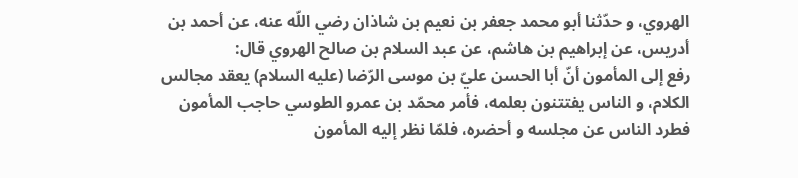الهروي، و حدّثنا أبو محمد جعفر بن نعيم بن شاذان رضي اللّه عنه، عن أحمد بن أدريس، عن إبراهيم بن هاشم، عن عبد السلام بن صالح الهروي قال:
رفع إلى المأمون أنّ أبا الحسن عليّ بن موسى الرّضا (عليه السلام) يعقد مجالس الكلام، و الناس يفتتنون بعلمه، فأمر محمّد بن عمرو الطوسي حاجب المأمون فطرد الناس عن مجلسه و أحضره، فلمّا نظر إليه المأمون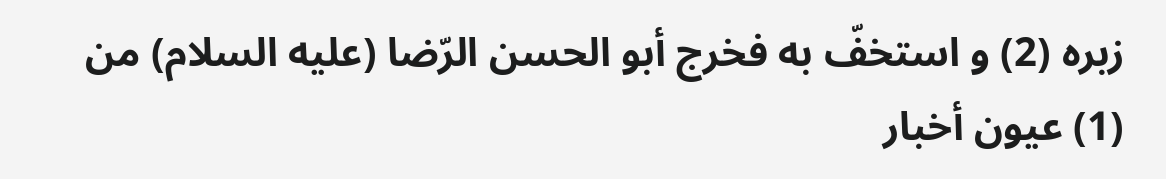زبره (2) و استخفّ به فخرج أبو الحسن الرّضا (عليه السلام) من
(1) عيون أخبار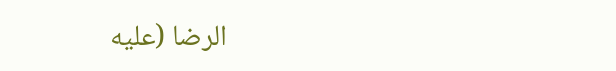الرضا (عليه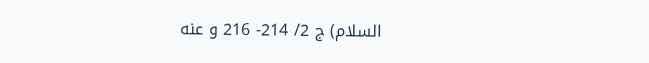السلام) ج 2/ 214- 216 و عنه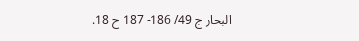البحار ج 49/ 186- 187 ح 18.